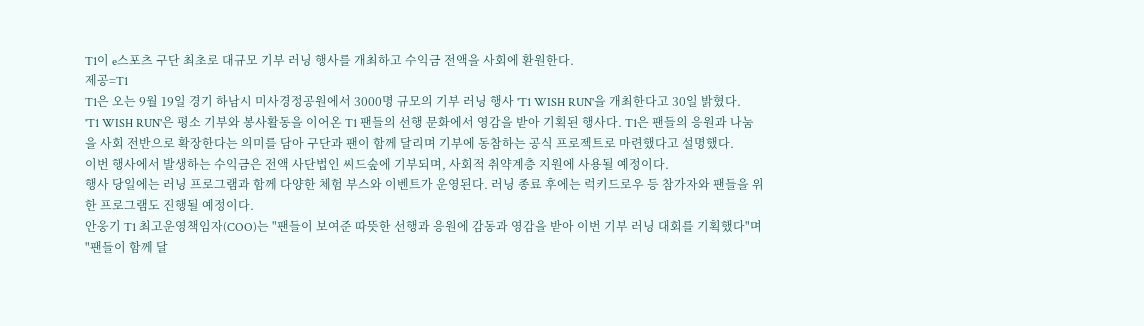T1이 e스포츠 구단 최초로 대규모 기부 러닝 행사를 개최하고 수익금 전액을 사회에 환원한다.
제공=T1
T1은 오는 9월 19일 경기 하남시 미사경정공원에서 3000명 규모의 기부 러닝 행사 'T1 WISH RUN'을 개최한다고 30일 밝혔다.
'T1 WISH RUN'은 평소 기부와 봉사활동을 이어온 T1 팬들의 선행 문화에서 영감을 받아 기획된 행사다. T1은 팬들의 응원과 나눔을 사회 전반으로 확장한다는 의미를 담아 구단과 팬이 함께 달리며 기부에 동참하는 공식 프로젝트로 마련했다고 설명했다.
이번 행사에서 발생하는 수익금은 전액 사단법인 씨드숲에 기부되며, 사회적 취약계층 지원에 사용될 예정이다.
행사 당일에는 러닝 프로그램과 함께 다양한 체험 부스와 이벤트가 운영된다. 러닝 종료 후에는 럭키드로우 등 참가자와 팬들을 위한 프로그램도 진행될 예정이다.
안웅기 T1 최고운영책임자(COO)는 "팬들이 보여준 따뜻한 선행과 응원에 감동과 영감을 받아 이번 기부 러닝 대회를 기획했다"며 "팬들이 함께 달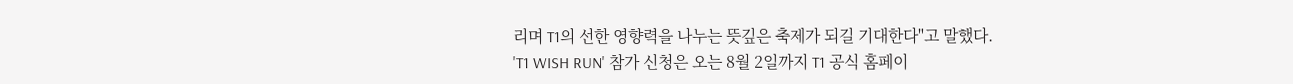리며 T1의 선한 영향력을 나누는 뜻깊은 축제가 되길 기대한다"고 말했다.
'T1 WISH RUN' 참가 신청은 오는 8월 2일까지 T1 공식 홈페이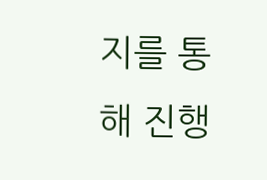지를 통해 진행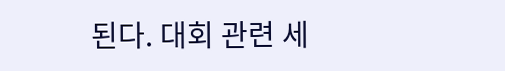된다. 대회 관련 세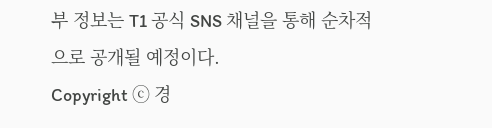부 정보는 T1 공식 SNS 채널을 통해 순차적으로 공개될 예정이다.
Copyright ⓒ 경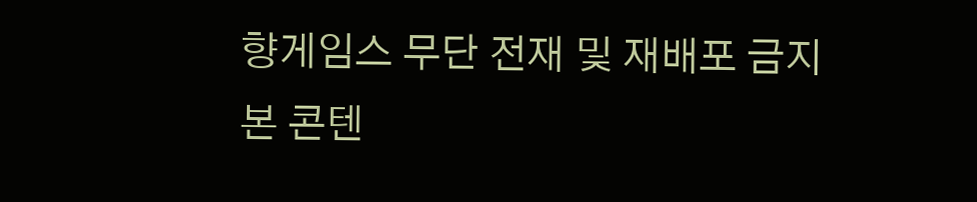향게임스 무단 전재 및 재배포 금지
본 콘텐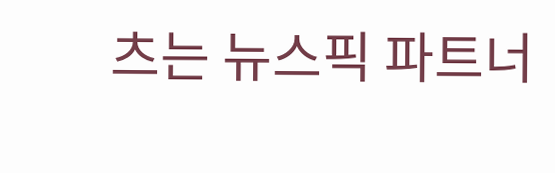츠는 뉴스픽 파트너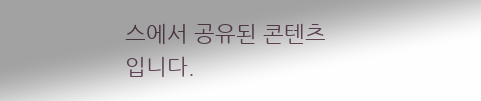스에서 공유된 콘텐츠입니다.